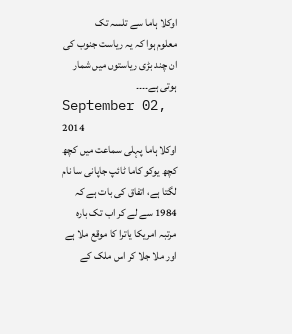اوکلا ہاما سے تلسہ تک
معلوم ہوا کہ یہ ریاست جنوب کی ان چند بڑی ریاستوں میں شمار ہوتی ہے۔۔۔۔
September 02, 2014
اوکلا ہاما پہلی سماعت میں کچھ کچھ یوکو کاما ٹائپ جاپانی سا نام لگتا ہے، اتفاق کی بات ہے کہ 1984 سے لے کر اب تک بارہ مرتبہ امریکا یاترا کا موقع ملا ہے اور ملا جلا کر اس ملک کے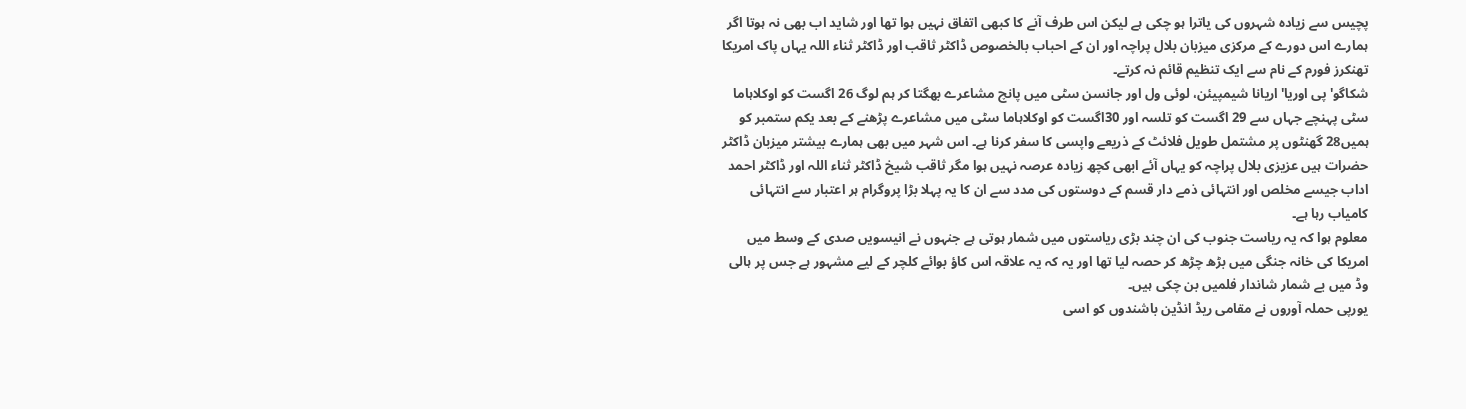پچیس سے زیادہ شہروں کی یاترا ہو چکی ہے لیکن اس طرف آنے کا کبھی اتفاق نہیں ہوا تھا اور شاید اب بھی نہ ہوتا اگر ہمارے اس دورے کے مرکزی میزبان بلال پراچہ اور ان کے احباب بالخصوص ڈاکٹر ثاقب اور ڈاکٹر ثناء اللہ یہاں پاک امریکا تھنکرز فورم کے نام سے ایک تنظیم قائم نہ کرتے۔
شکاگو' پی اوریا' اریانا شیمپیئن، لوئی ول اور جانسن سٹی میں پانچ مشاعرے بھگتا کر ہم لوگ 26 اگست کو اوکلاہاما سٹی پہنچے جہاں سے 29 اگست کو تلسہ اور 30اگست کو اوکلاہاما سٹی میں مشاعرے پڑھنے کے بعد یکم ستمبر کو ہمیں28 گھنٹوں پر مشتمل طویل فلائٹ کے ذریعے واپسی کا سفر کرنا ہے۔ اس شہر میں بھی ہمارے بیشتر میزبان ڈاکٹر حضرات ہیں عزیزی بلال پراچہ کو یہاں آئے ابھی کچھ زیادہ عرصہ نہیں ہوا مگر ثاقب شیخ ڈاکٹر ثناء اللہ اور ڈاکٹر احمد اداب جیسے مخلص اور انتہائی ذمے دار قسم کے دوستوں کی مدد سے ان کا یہ پہلا بڑا پروگرام ہر اعتبار سے انتہائی کامیاب رہا ہے۔
معلوم ہوا کہ یہ ریاست جنوب کی ان چند بڑی ریاستوں میں شمار ہوتی ہے جنہوں نے انیسویں صدی کے وسط میں امریکا کی خانہ جنگی میں بڑھ چڑھ کر حصہ لیا تھا اور یہ کہ یہ علاقہ اس کاؤ بوائے کلچر کے لیے مشہور ہے جس پر ہالی وڈ میں بے شمار شاندار فلمیں بن چکی ہیں۔
یورپی حملہ آوروں نے مقامی ریڈ انڈین باشندوں کو اسی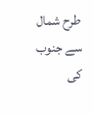طرح شمال سے جنوب کی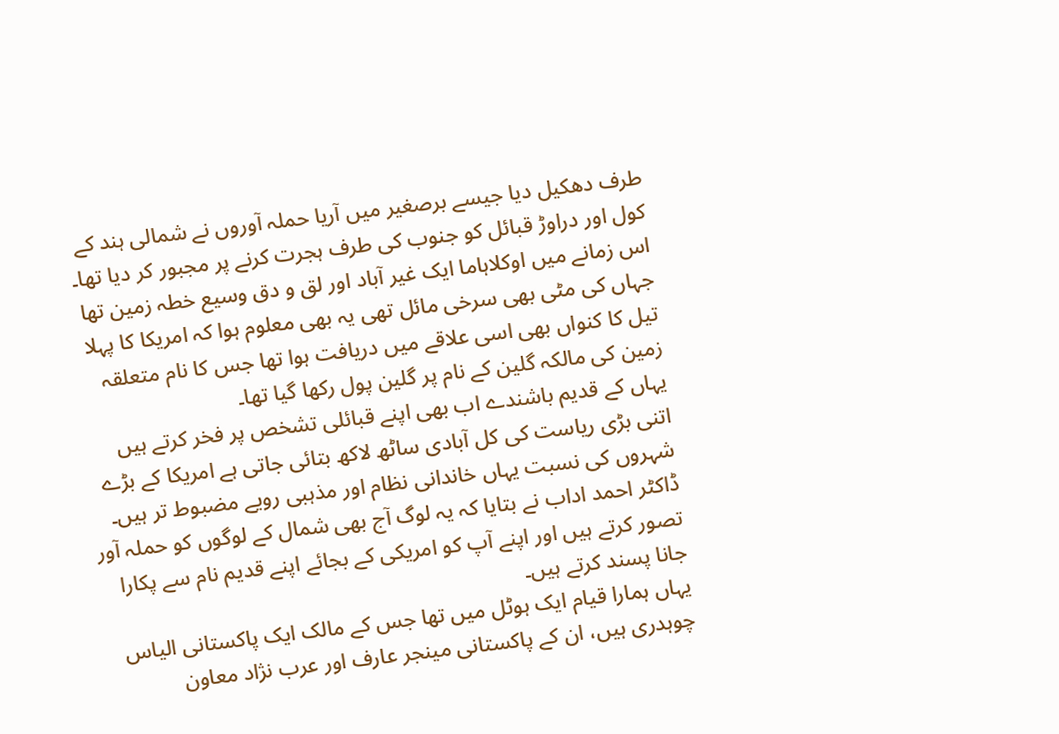طرف دھکیل دیا جیسے برصغیر میں آریا حملہ آوروں نے شمالی ہند کے کول اور دراوڑ قبائل کو جنوب کی طرف ہجرت کرنے پر مجبور کر دیا تھا۔ اس زمانے میں اوکلاہاما ایک غیر آباد اور لق و دق وسیع خطہ زمین تھا جہاں کی مٹی بھی سرخی مائل تھی یہ بھی معلوم ہوا کہ امریکا کا پہلا تیل کا کنواں بھی اسی علاقے میں دریافت ہوا تھا جس کا نام متعلقہ زمین کی مالکہ گلین کے نام پر گلین پول رکھا گیا تھا۔
یہاں کے قدیم باشندے اب بھی اپنے قبائلی تشخص پر فخر کرتے ہیں اتنی بڑی ریاست کی کل آبادی ساٹھ لاکھ بتائی جاتی ہے امریکا کے بڑے شہروں کی نسبت یہاں خاندانی نظام اور مذہبی رویے مضبوط تر ہیں۔ ڈاکٹر احمد اداب نے بتایا کہ یہ لوگ آج بھی شمال کے لوگوں کو حملہ آور تصور کرتے ہیں اور اپنے آپ کو امریکی کے بجائے اپنے قدیم نام سے پکارا جانا پسند کرتے ہیں۔
یہاں ہمارا قیام ایک ہوٹل میں تھا جس کے مالک ایک پاکستانی الیاس چوہدری ہیں، ان کے پاکستانی مینجر عارف اور عرب نژاد معاون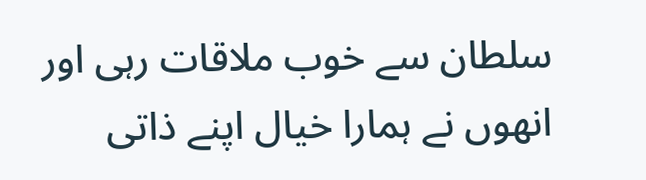سلطان سے خوب ملاقات رہی اور انھوں نے ہمارا خیال اپنے ذاتی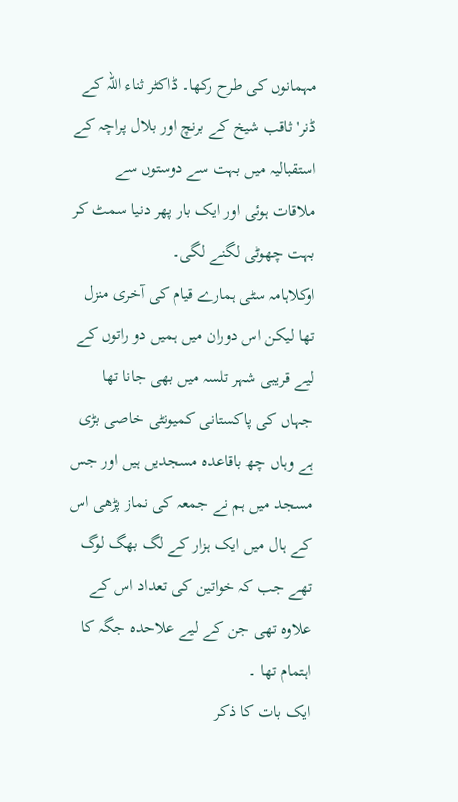مہمانوں کی طرح رکھا۔ ڈاکٹر ثناء اللہ کے ڈنر' ثاقب شیخ کے برنچ اور بلال پراچہ کے استقبالیہ میں بہت سے دوستوں سے ملاقات ہوئی اور ایک بار پھر دنیا سمٹ کر بہت چھوٹی لگنے لگی۔
اوکلاہامہ سٹی ہمارے قیام کی آخری منزل تھا لیکن اس دوران میں ہمیں دو راتوں کے لیے قریبی شہر تلسہ میں بھی جانا تھا جہاں کی پاکستانی کمیونٹی خاصی بڑی ہے وہاں چھ باقاعدہ مسجدیں ہیں اور جس مسجد میں ہم نے جمعہ کی نماز پڑھی اس کے ہال میں ایک ہزار کے لگ بھگ لوگ تھے جب کہ خواتین کی تعداد اس کے علاوہ تھی جن کے لیے علاحدہ جگہ کا اہتمام تھا ۔
ایک بات کا ذکر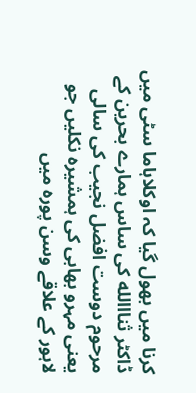کرنا میں بھول گیا کہ اوکلاہاما سٹی میں ڈاکٹر ثنااالله کی ساس ہمارے بحرین کے مرحوم دوست افضل نجیب کی سالی یعنی مہرو بھابی کی ہمشیرہ نکلیں جو لاہور کے علاقے وسن پورہ میں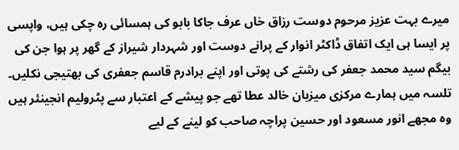میرے بہت عزیز مرحوم دوست رزاق خاں عرف جاکا بابو کی ہمسائی رہ چکی ہیں، واپسی پر ایسا ہی ایک اتفاق ڈاکٹر انوار کے پرانے دوست اور شہردار شیراز کے گھر پر ہوا جن کی بیگم سید محمد جعفر کی رشتے کی پوتی اور اپنے برادرم قاسم جعفری کی بھتیجی نکلیں۔
تلسہ میں ہمارے مرکزی میزبان خالد عطا تھے جو پیشے کے اعتبار سے پٹرولیم انجینئر ہیں وہ مجھے انور مسعود اور حسین پراچہ صاحب کو لینے کے لیے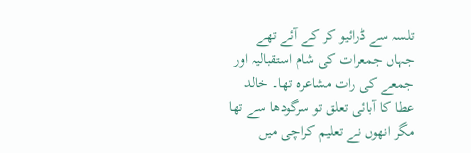تلسہ سے ڈرائیو کر کے آئے تھے جہاں جمعرات کی شام استقبالیہ اور جمعے کی رات مشاعرہ تھا۔ خالد عطا کا آبائی تعلق تو سرگودھا سے تھا مگر انھوں نے تعلیم کراچی میں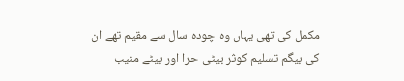مکمل کی تھی یہاں وہ چودہ سال سے مقیم تھے ان کی بیگم تسلیم کوثر بیٹی حرا اور بیٹے منیب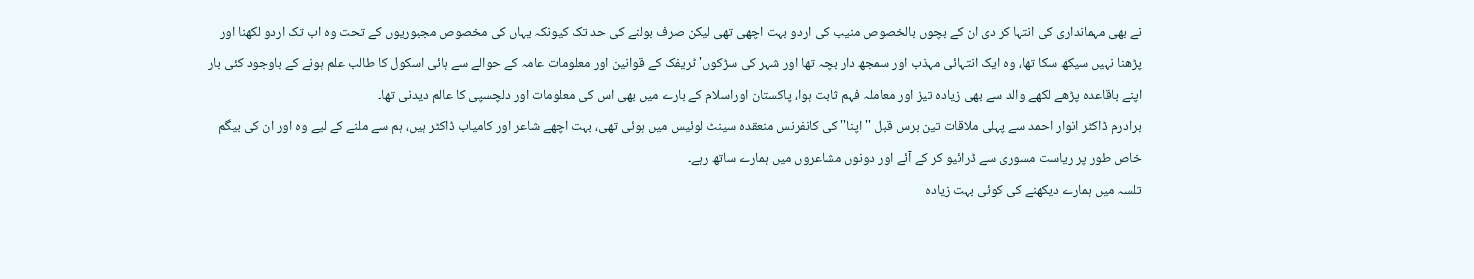نے بھی مہمانداری کی انتہا کر دی ان کے بچوں بالخصوص منیب کی اردو بہت اچھی تھی لیکن صرف بولنے کی حد تک کیونکہ یہاں کی مخصوص مجبوریوں کے تحت وہ اب تک اردو لکھنا اور پڑھنا نہیں سیکھ سکا تھا، وہ ایک انتہائی مہذب اور سمجھ دار بچہ تھا اور شہر کی سڑکوں'ٹریفک کے قوانین اور معلومات عامہ کے حوالے سے ہائی اسکول کا طالب علم ہونے کے باوجود کئی بار اپنے باقاعدہ پڑھے لکھے والد سے بھی زیادہ تیز اور معاملہ فہم ثابت ہوا، پاکستان اوراسلام کے بارے میں بھی اس کی معلومات اور دلچسپی کا عالم دیدنی تھا۔
برادرم ڈاکٹر انوار احمد سے پہلی ملاقات تین برس قبل ''اپنا'' کی کانفرنس منعقدہ سینٹ لوئیس میں ہوئی تھی، بہت اچھے شاعر اور کامیاب ڈاکٹر ہیں، ہم سے ملنے کے لیے وہ اور ان کی بیگم خاص طور پر ریاست مسوری سے ڈرائیو کر کے آئے اور دونوں مشاعروں میں ہمارے ساتھ رہے۔
تلسہ میں ہمارے دیکھنے کی کوئی بہت زیادہ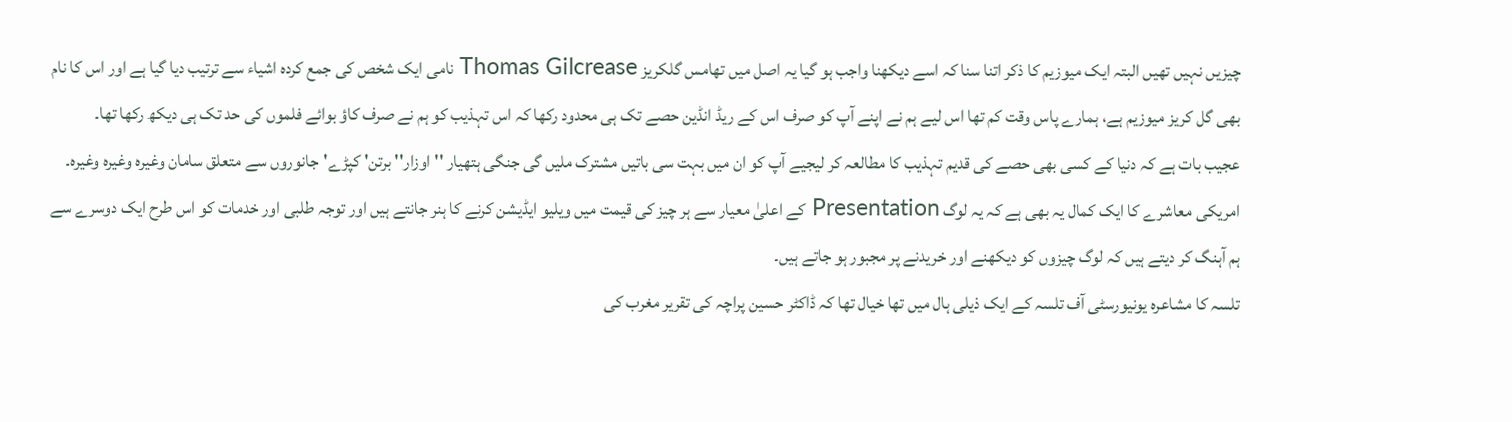چیزیں نہیں تھیں البتہ ایک میوزیم کا ذکر اتنا سنا کہ اسے دیکھنا واجب ہو گیا یہ اصل میں تھامس گلکریز Thomas Gilcrease نامی ایک شخص کی جمع کردہ اشیاء سے ترتیب دیا گیا ہے اور اس کا نام بھی گل کریز میوزیم ہے، ہمارے پاس وقت کم تھا اس لیے ہم نے اپنے آپ کو صرف اس کے ریڈ انڈین حصے تک ہی محدود رکھا کہ اس تہذیب کو ہم نے صرف کاؤ بوائے فلموں کی حد تک ہی دیکھ رکھا تھا۔
عجیب بات ہے کہ دنیا کے کسی بھی حصے کی قدیم تہذیب کا مطالعہ کر لیجیے آپ کو ان میں بہت سی باتیں مشترک ملیں گی جنگی ہتھیار ''اوزار'' برتن' کپڑے'جانوروں سے متعلق سامان وغیرہ وغیرہ وغیرہ۔ امریکی معاشرے کا ایک کمال یہ بھی ہے کہ یہ لوگ Presentation کے اعلیٰ معیار سے ہر چیز کی قیمت میں ویلیو ایڈیشن کرنے کا ہنر جانتے ہیں اور توجہ طلبی اور خدمات کو اس طرح ایک دوسرے سے ہم آہنگ کر دیتے ہیں کہ لوگ چیزوں کو دیکھنے اور خریدنے پر مجبور ہو جاتے ہیں۔
تلسہ کا مشاعرہ یونیورسٹی آف تلسہ کے ایک ذیلی ہال میں تھا خیال تھا کہ ڈاکٹر حسین پراچہ کی تقریر مغرب کی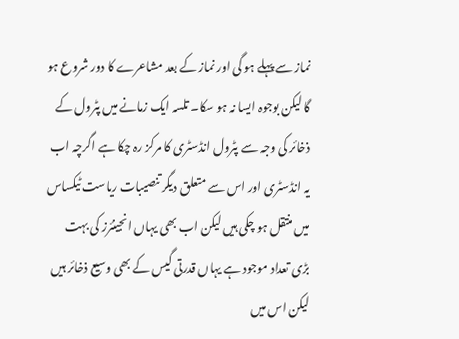نماز سے پہلے ہو گی اور نماز کے بعد مشاعرے کا دور شروع ہو گا لیکن بوجوہ ایسا نہ ہو سکا۔ تلسہ ایک زمانے میں پٹرول کے ذخائر کی وجہ سے پٹرول انڈسٹری کا مرکز رہ چکا ہے اگرچہ اب یہ انڈسٹری اور اس سے متعلق دیگر تنصیبات ریاست ٹیکساس میں منتقل ہو چکی ہیں لیکن اب بھی یہاں انجینئرز کی بہت بڑی تعداد موجود ہے یہاں قدرتی گیس کے بھی وسیع ذخائر ہیں لیکن اس میں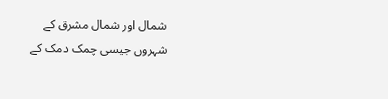شمال اور شمال مشرق کے شہروں جیسی چمک دمک کے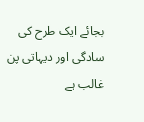بجائے ایک طرح کی سادگی اور دیہاتی پن غالب ہے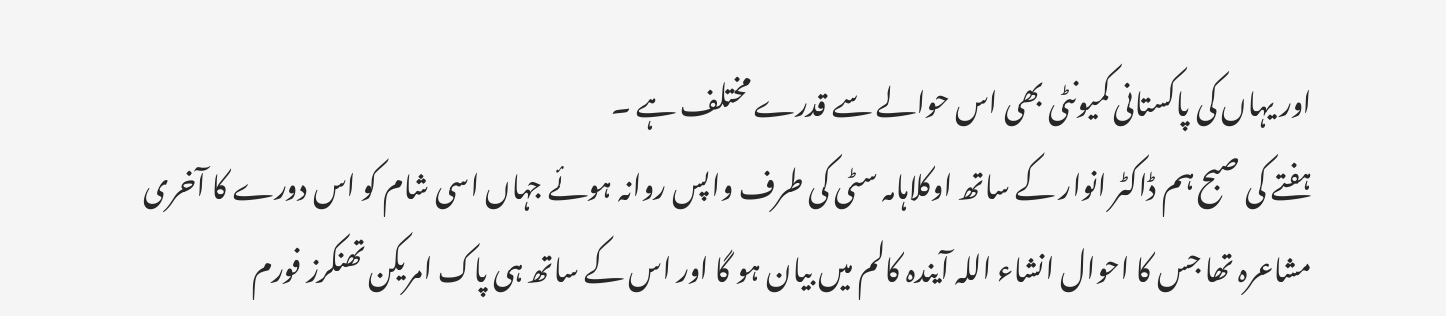اور یہاں کی پاکستانی کمیونٹی بھی اس حوالے سے قدرے مختلف ہے ۔
ہفتے کی صبح ہم ڈاکٹر انوار کے ساتھ اوکلاہامہ سٹی کی طرف واپس روانہ ہوئے جہاں اسی شام کو اس دورے کا آخری مشاعرہ تھا جس کا احوال انشاء اللہ آیندہ کالم میں بیان ہو گا اور اس کے ساتھ ہی پاک امریکن تھنکرز فورم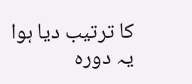کا ترتیب دیا ہوا یہ دورہ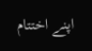اپنے اختتام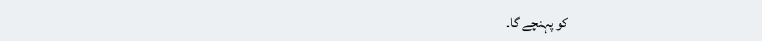کو پہنچے گا۔